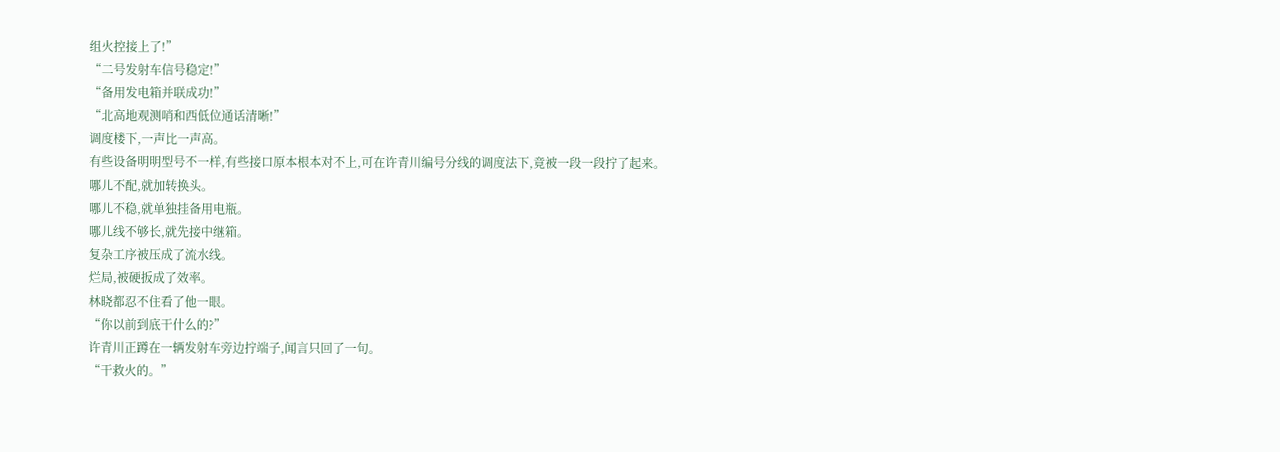组火控接上了!”
“二号发射车信号稳定!”
“备用发电箱并联成功!”
“北高地观测哨和西低位通话清晰!”
调度楼下,一声比一声高。
有些设备明明型号不一样,有些接口原本根本对不上,可在许青川编号分线的调度法下,竟被一段一段拧了起来。
哪儿不配,就加转换头。
哪儿不稳,就单独挂备用电瓶。
哪儿线不够长,就先接中继箱。
复杂工序被压成了流水线。
烂局,被硬扳成了效率。
林晓都忍不住看了他一眼。
“你以前到底干什么的?”
许青川正蹲在一辆发射车旁边拧端子,闻言只回了一句。
“干救火的。”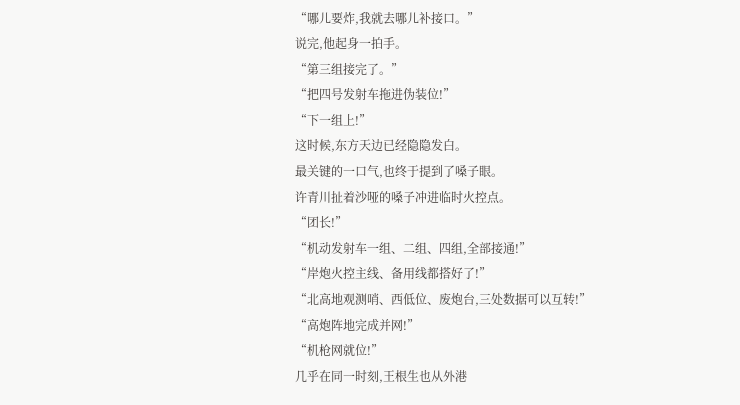“哪儿要炸,我就去哪儿补接口。”
说完,他起身一拍手。
“第三组接完了。”
“把四号发射车拖进伪装位!”
“下一组上!”
这时候,东方天边已经隐隐发白。
最关键的一口气,也终于提到了嗓子眼。
许青川扯着沙哑的嗓子冲进临时火控点。
“团长!”
“机动发射车一组、二组、四组,全部接通!”
“岸炮火控主线、备用线都搭好了!”
“北高地观测哨、西低位、废炮台,三处数据可以互转!”
“高炮阵地完成并网!”
“机枪网就位!”
几乎在同一时刻,王根生也从外港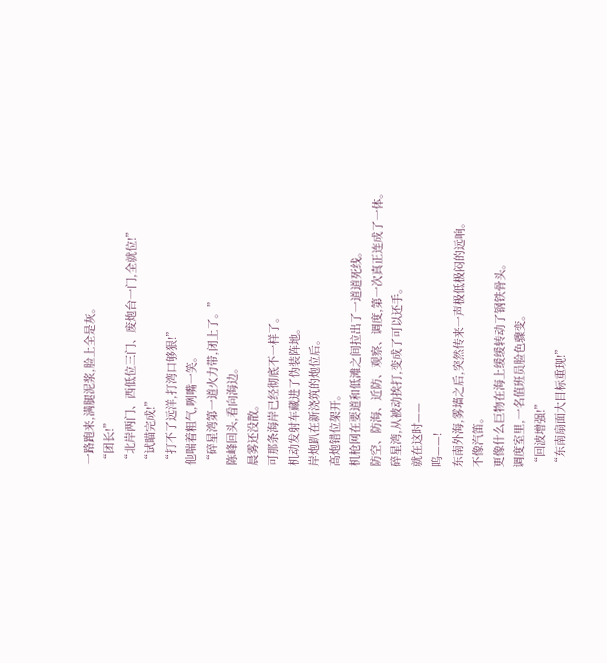一路跑来,满腿泥浆,脸上全是灰。
“团长!”
“北岸两门、西低位三门、废炮台一门,全就位!”
“试瞄完成!”
“打不了远洋,打湾口够狠!”
他喘着粗气,咧嘴一笑。
“碎星湾第一道火力带,闭上了。”
陈峰回头,看向海边。
晨雾还没散。
可那条海岸已经彻底不一样了。
机动发射车藏进了伪装阵地。
岸炮趴在新浇筑的炮位后。
高炮错位架开。
机枪网在要道和低滩之间拉出了一道道死线。
防空、防海、近防、观察、调度,第一次真正连成了一体。
碎星湾,从被动挨打,变成了可以还手。
就在这时——
呜——!
东南外海,雾墙之后,突然传来一声极低极闷的远响。
不像汽笛。
更像什么巨物在海上缓缓转动了钢铁骨头。
调度室里,一名值班员脸色骤变。
“回波增强!”
“东南扇面大目标重现!”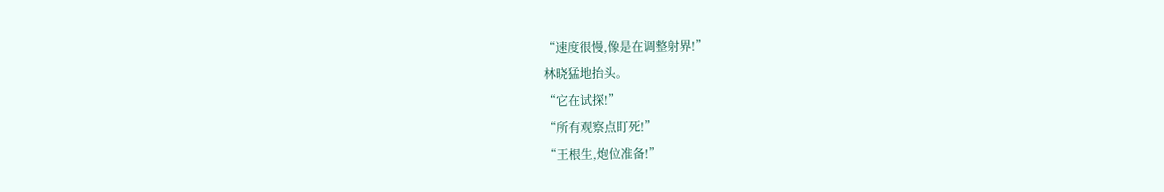“速度很慢,像是在调整射界!”
林晓猛地抬头。
“它在试探!”
“所有观察点盯死!”
“王根生,炮位准备!”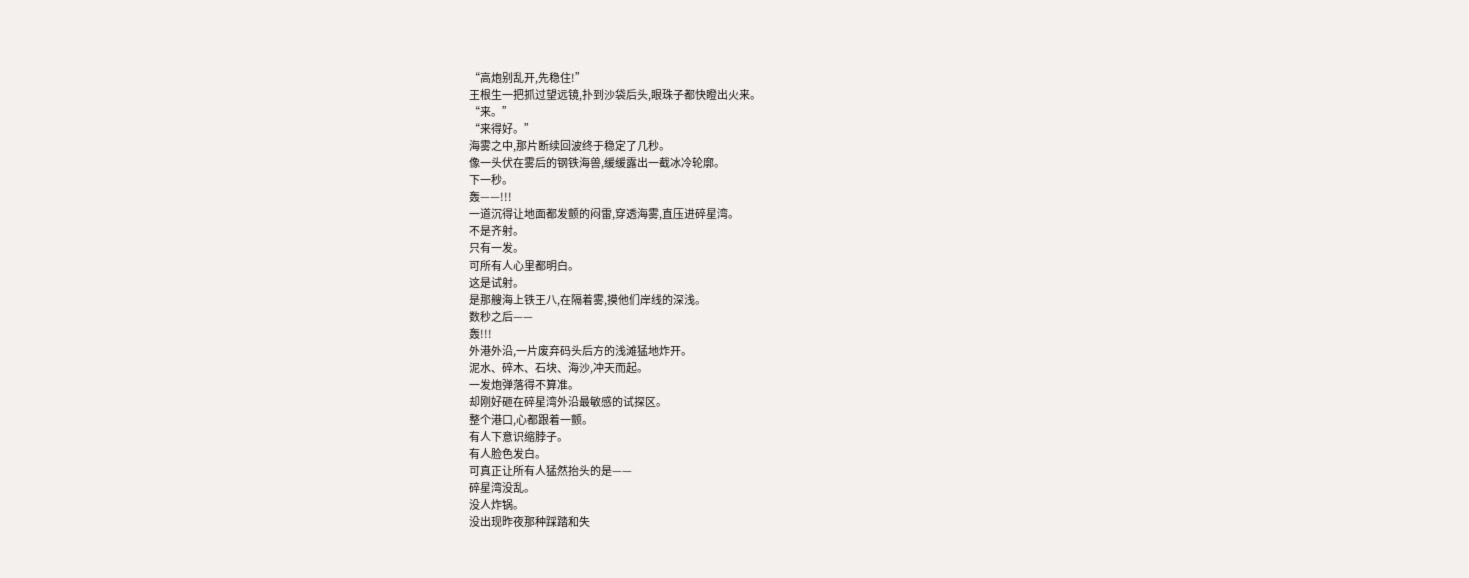“高炮别乱开,先稳住!”
王根生一把抓过望远镜,扑到沙袋后头,眼珠子都快瞪出火来。
“来。”
“来得好。”
海雾之中,那片断续回波终于稳定了几秒。
像一头伏在雾后的钢铁海兽,缓缓露出一截冰冷轮廓。
下一秒。
轰——!!!
一道沉得让地面都发颤的闷雷,穿透海雾,直压进碎星湾。
不是齐射。
只有一发。
可所有人心里都明白。
这是试射。
是那艘海上铁王八,在隔着雾,摸他们岸线的深浅。
数秒之后——
轰!!!
外港外沿,一片废弃码头后方的浅滩猛地炸开。
泥水、碎木、石块、海沙,冲天而起。
一发炮弹落得不算准。
却刚好砸在碎星湾外沿最敏感的试探区。
整个港口,心都跟着一颤。
有人下意识缩脖子。
有人脸色发白。
可真正让所有人猛然抬头的是——
碎星湾没乱。
没人炸锅。
没出现昨夜那种踩踏和失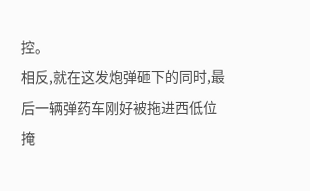控。
相反,就在这发炮弹砸下的同时,最后一辆弹药车刚好被拖进西低位掩